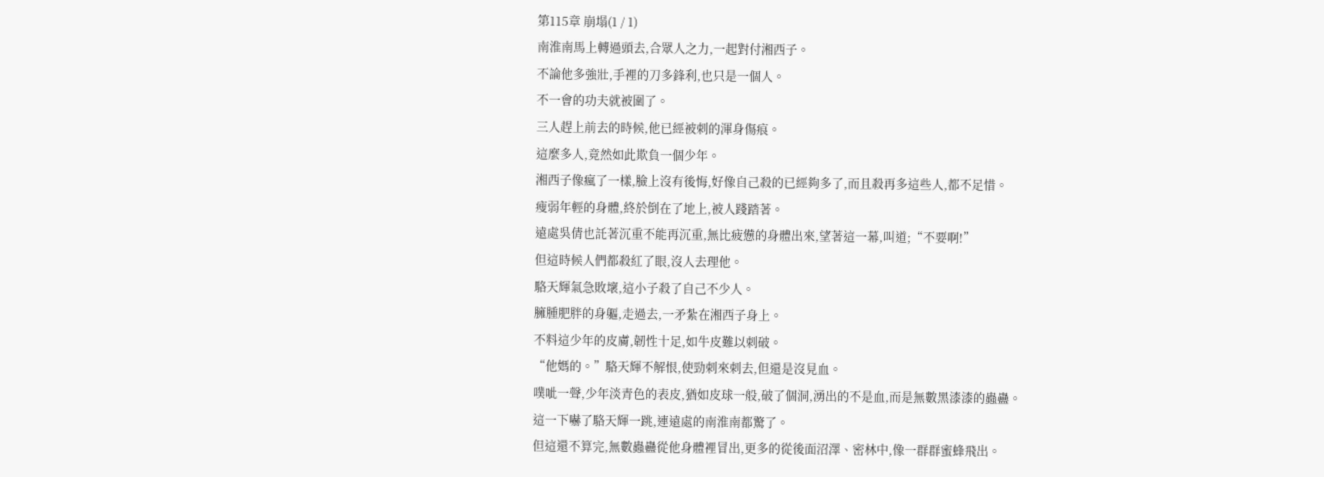第115章 崩塌(1 / 1)
南淮南馬上轉過頭去,合眾人之力,一起對付湘西子。
不論他多強壯,手裡的刀多鋒利,也只是一個人。
不一會的功夫就被圍了。
三人趕上前去的時候,他已經被刺的渾身傷痕。
這麼多人,竟然如此欺負一個少年。
湘西子像瘋了一樣,臉上沒有後悔,好像自己殺的已經夠多了,而且殺再多這些人,都不足惜。
瘦弱年輕的身體,終於倒在了地上,被人踐踏著。
遠處吳倩也託著沉重不能再沉重,無比疲憊的身體出來,望著這一幕,叫道;“不要啊!”
但這時候人們都殺紅了眼,沒人去理他。
駱天輝氣急敗壞,這小子殺了自己不少人。
臃腫肥胖的身軀,走過去,一矛紮在湘西子身上。
不料這少年的皮膚,韌性十足,如牛皮難以刺破。
“他媽的。”駱天輝不解恨,使勁刺來刺去,但還是沒見血。
噗呲一聲,少年淡青色的表皮,猶如皮球一般,破了個洞,湧出的不是血,而是無數黑漆漆的蟲蠱。
這一下嚇了駱天輝一跳,連遠處的南淮南都驚了。
但這還不算完,無數蟲蠱從他身體裡冒出,更多的從後面沼澤、密林中,像一群群蜜蜂飛出。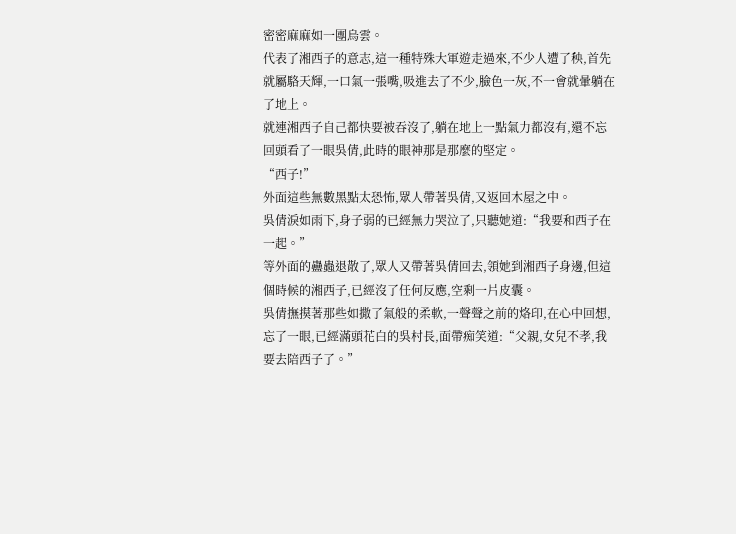密密麻麻如一團烏雲。
代表了湘西子的意志,這一種特殊大軍遊走過來,不少人遭了秧,首先就屬駱天輝,一口氣一張嘴,吸進去了不少,臉色一灰,不一會就暈躺在了地上。
就連湘西子自己都快要被吞沒了,躺在地上一點氣力都沒有,還不忘回頭看了一眼吳倩,此時的眼神那是那麼的堅定。
“西子!”
外面這些無數黑點太恐怖,眾人帶著吳倩,又返回木屋之中。
吳倩淚如雨下,身子弱的已經無力哭泣了,只聽她道:“我要和西子在一起。”
等外面的蠱蟲退散了,眾人又帶著吳倩回去,領她到湘西子身邊,但這個時候的湘西子,已經沒了任何反應,空剩一片皮囊。
吳倩撫摸著那些如撒了氣般的柔軟,一聲聲之前的烙印,在心中回想,忘了一眼,已經滿頭花白的吳村長,面帶痴笑道:“父親,女兒不孝,我要去陪西子了。”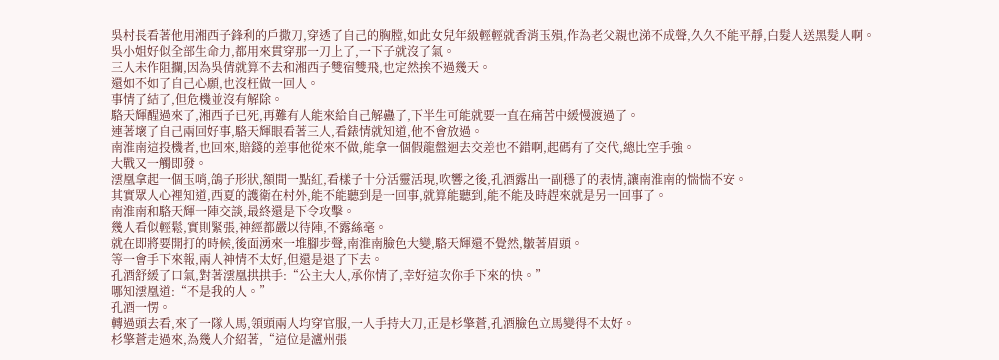吳村長看著他用湘西子鋒利的戶撒刀,穿透了自己的胸膛,如此女兒年級輕輕就香消玉殞,作為老父親也涕不成聲,久久不能平靜,白髮人送黑髮人啊。
吳小姐好似全部生命力,都用來貫穿那一刀上了,一下子就沒了氣。
三人未作阻攔,因為吳倩就算不去和湘西子雙宿雙飛,也定然挨不過幾天。
還如不如了自己心願,也沒枉做一回人。
事情了結了,但危機並沒有解除。
駱天輝醒過來了,湘西子已死,再難有人能來給自己解蠱了,下半生可能就要一直在痛苦中緩慢渡過了。
連著壞了自己兩回好事,駱天輝眼看著三人,看錶情就知道,他不會放過。
南淮南這投機者,也回來,賠錢的差事他從來不做,能拿一個假龍盤迴去交差也不錯啊,起碼有了交代,總比空手強。
大戰又一觸即發。
澐凰拿起一個玉哨,鴿子形狀,額間一點紅,看樣子十分活靈活現,吹響之後,孔酒露出一副穩了的表情,讓南淮南的惴惴不安。
其實眾人心裡知道,西夏的護衛在村外,能不能聽到是一回事,就算能聽到,能不能及時趕來就是另一回事了。
南淮南和駱天輝一陣交談,最終還是下令攻擊。
幾人看似輕鬆,實則緊張,神經都嚴以待陣,不露絲毫。
就在即將要開打的時候,後面湧來一堆腳步聲,南淮南臉色大變,駱天輝還不覺然,皺著眉頭。
等一會手下來報,兩人神情不太好,但還是退了下去。
孔酒舒緩了口氣,對著澐凰拱拱手:“公主大人,承你情了,幸好這次你手下來的快。”
哪知澐凰道:“不是我的人。”
孔酒一愣。
轉過頭去看,來了一隊人馬,領頭兩人均穿官服,一人手持大刀,正是杉擎蒼,孔酒臉色立馬變得不太好。
杉擎蒼走過來,為幾人介紹著,“這位是瀘州張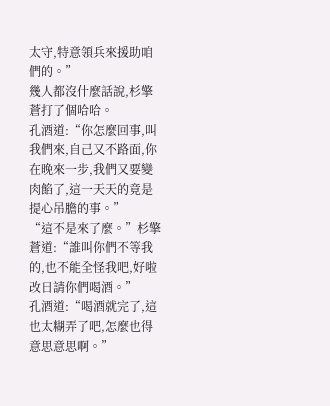太守,特意領兵來援助咱們的。”
幾人都沒什麼話說,杉擎蒼打了個哈哈。
孔酒道:“你怎麼回事,叫我們來,自己又不路面,你在晚來一步,我們又要變肉餡了,這一天天的竟是提心吊膽的事。”
“這不是來了麼。”杉擎蒼道:“誰叫你們不等我的,也不能全怪我吧,好啦改日請你們喝酒。”
孔酒道:“喝酒就完了,這也太糊弄了吧,怎麼也得意思意思啊。”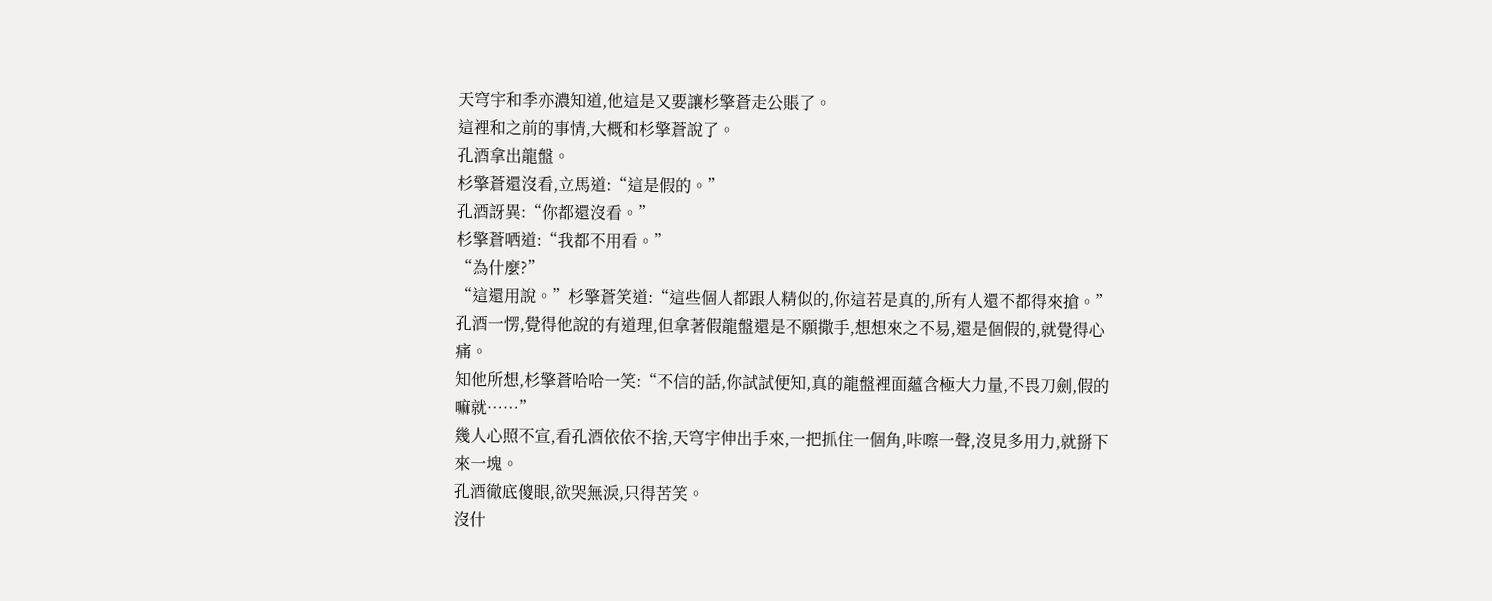天穹宇和季亦濃知道,他這是又要讓杉擎蒼走公賬了。
這裡和之前的事情,大概和杉擎蒼說了。
孔酒拿出龍盤。
杉擎蒼還沒看,立馬道:“這是假的。”
孔酒訝異:“你都還沒看。”
杉擎蒼哂道:“我都不用看。”
“為什麼?”
“這還用說。”杉擎蒼笑道:“這些個人都跟人精似的,你這若是真的,所有人還不都得來搶。”
孔酒一愣,覺得他說的有道理,但拿著假龍盤還是不願撒手,想想來之不易,還是個假的,就覺得心痛。
知他所想,杉擎蒼哈哈一笑:“不信的話,你試試便知,真的龍盤裡面蘊含極大力量,不畏刀劍,假的嘛就……”
幾人心照不宣,看孔酒依依不捨,天穹宇伸出手來,一把抓住一個角,咔嚓一聲,沒見多用力,就掰下來一塊。
孔酒徹底傻眼,欲哭無淚,只得苦笑。
沒什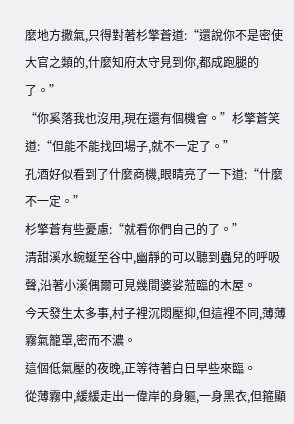麼地方撒氣,只得對著杉擎蒼道:“還說你不是密使大官之類的,什麼知府太守見到你,都成跑腿的了。”
“你奚落我也沒用,現在還有個機會。”杉擎蒼笑道:“但能不能找回場子,就不一定了。”
孔酒好似看到了什麼商機,眼睛亮了一下道:“什麼不一定。”
杉擎蒼有些憂慮:“就看你們自己的了。”
清甜溪水蜿蜒至谷中,幽靜的可以聽到蟲兒的呼吸聲,沿著小溪偶爾可見幾間婆娑蒞臨的木屋。
今天發生太多事,村子裡沉悶壓抑,但這裡不同,薄薄霧氣籠罩,密而不濃。
這個低氣壓的夜晚,正等待著白日早些來臨。
從薄霧中,緩緩走出一偉岸的身軀,一身黑衣,但箍顯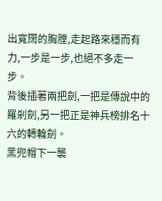出寬闊的胸膛,走起路來穩而有力,一步是一步,也絕不多走一步。
背後插著兩把劍,一把是傳說中的羅剎劍,另一把正是神兵榜排名十六的轉輪劍。
黑兜帽下一襲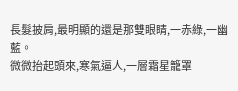長髮披肩,最明顯的還是那雙眼睛,一赤綠,一幽藍。
微微抬起頭來,寒氣逼人,一層霜星籠罩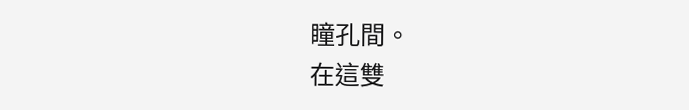瞳孔間。
在這雙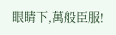眼睛下,萬般臣服!